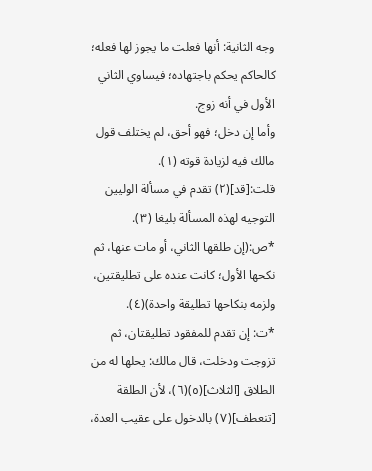وجه الثانية: أنها فعلت ما يجوز لها فعله؛ كالحاكم يحكم باجتهاده؛ فيساوي الثاني الأول في أنه زوج.
وأما إن دخل؛ فهو أحق، لم يختلف قول مالك فيه لزيادة قوته (١).
قلت:[قد](٢) تقدم في مسألة الوليين التوجيه لهذه المسألة بليغا (٣).
*ص:(إن طلقها الثاني، أو مات عنها، ثم نكحها الأول؛ كانت عنده على تطليقتين، ولزمه بنكاحها تطليقة واحدة)(٤).
*ت: إن تقدم للمفقود تطليقتان، ثم تزوجت ودخلت، قال مالك: يحلها له من الطلاق [الثلاث](٥)(٦)، لأن الطلقة [تنعطف](٧) بالدخول على عقيب العدة،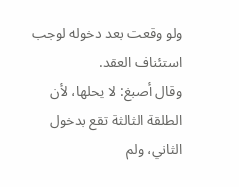ولو وقعت بعد دخوله لوجب استئناف العقد.
وقال أصبغ: لا يحلها، لأن الطلقة الثالثة تقع بدخول الثاني، ولم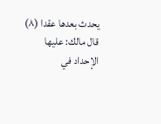يحدث بعدها عقدا (٨)
قال مالك: عليها الإحداد في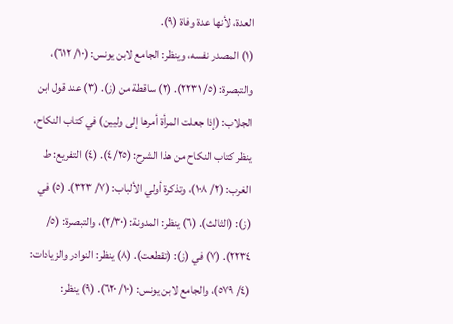العدة، لأنها عدة وفاة (٩).
(١) المصدر نفسه، وينظر: الجامع لابن يونس: (١٠/ ٦١٢)، والتبصرة: (٥/ ٢٢٣١). (٢) ساقطة من (ز). (٣) عند قول ابن الجلاب: (إذا جعلت المرأة أمرها إلى وليين) في كتاب النكاح، ينظر كتاب النكاح من هذا الشرح: (٤/٢٥). (٤) التفريع: ط الغرب: (٢/ ١٠٨)، وتذكرة أولي الألباب: (٧/ ٣٢٣). (٥) في (ز): (الثالث). (٦) ينظر: المدونة: (٢/٣٠)، والتبصرة: (٥/ ٢٢٣٤). (٧) في (ز): (تقطعت). (٨) ينظر: النوادر والزيادات: (٤/ ٥٧٩)، والجامع لابن يونس: (١٠/ ٦٢٠). (٩) ينظر: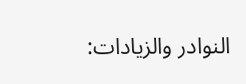النوادر والزيادات: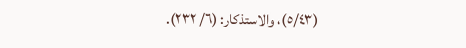(٥/٤٣)، والاستذكار: (٦/ ٢٣٢).